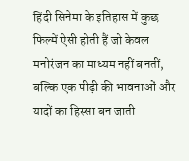हिंदी सिनेमा के इतिहास में कुछ फिल्में ऐसी होती हैं जो केवल मनोरंजन का माध्यम नहीं बनतीं, बल्कि एक पीढ़ी की भावनाओं और यादों का हिस्सा बन जाती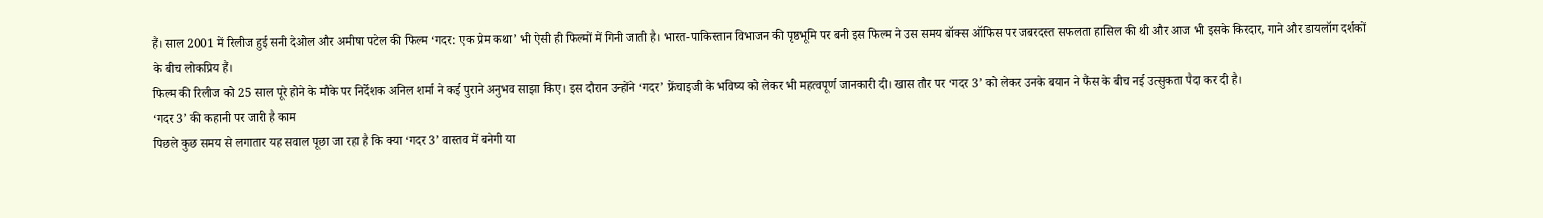हैं। साल 2001 में रिलीज हुई सनी देओल और अमीषा पटेल की फिल्म ‘गदर: एक प्रेम कथा’ भी ऐसी ही फिल्मों में गिनी जाती है। भारत-पाकिस्तान विभाजन की पृष्ठभूमि पर बनी इस फिल्म ने उस समय बॉक्स ऑफिस पर जबरदस्त सफलता हासिल की थी और आज भी इसके किरदार, गाने और डायलॉग दर्शकों के बीच लोकप्रिय हैं।
फिल्म की रिलीज को 25 साल पूरे होने के मौके पर निर्देशक अनिल शर्मा ने कई पुराने अनुभव साझा किए। इस दौरान उन्होंने ‘गदर’ फ्रेंचाइजी के भविष्य को लेकर भी महत्वपूर्ण जानकारी दी। खास तौर पर ‘गदर 3’ को लेकर उनके बयान ने फैंस के बीच नई उत्सुकता पैदा कर दी है।
‘गदर 3’ की कहानी पर जारी है काम
पिछले कुछ समय से लगातार यह सवाल पूछा जा रहा है कि क्या ‘गदर 3’ वास्तव में बनेगी या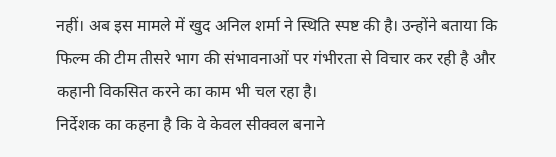नहीं। अब इस मामले में खुद अनिल शर्मा ने स्थिति स्पष्ट की है। उन्होंने बताया कि फिल्म की टीम तीसरे भाग की संभावनाओं पर गंभीरता से विचार कर रही है और कहानी विकसित करने का काम भी चल रहा है।
निर्देशक का कहना है कि वे केवल सीक्वल बनाने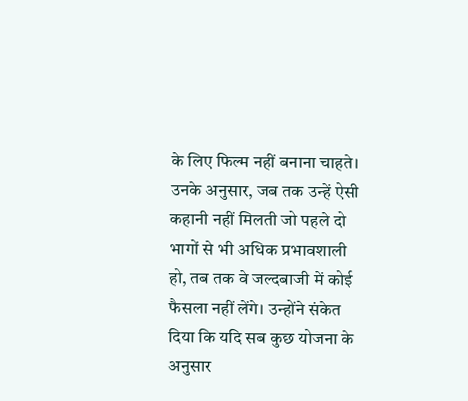के लिए फिल्म नहीं बनाना चाहते। उनके अनुसार, जब तक उन्हें ऐसी कहानी नहीं मिलती जो पहले दो भागों से भी अधिक प्रभावशाली हो, तब तक वे जल्दबाजी में कोई फैसला नहीं लेंगे। उन्होंने संकेत दिया कि यदि सब कुछ योजना के अनुसार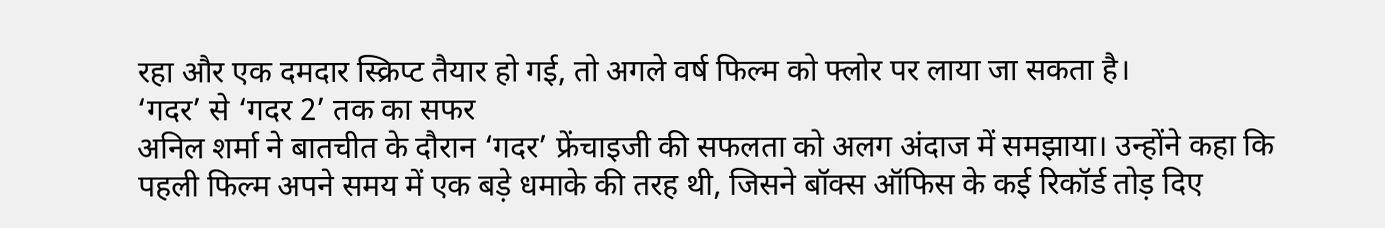रहा और एक दमदार स्क्रिप्ट तैयार हो गई, तो अगले वर्ष फिल्म को फ्लोर पर लाया जा सकता है।
‘गदर’ से ‘गदर 2’ तक का सफर
अनिल शर्मा ने बातचीत के दौरान ‘गदर’ फ्रेंचाइजी की सफलता को अलग अंदाज में समझाया। उन्होंने कहा कि पहली फिल्म अपने समय में एक बड़े धमाके की तरह थी, जिसने बॉक्स ऑफिस के कई रिकॉर्ड तोड़ दिए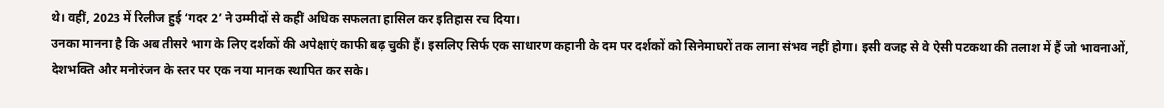थे। वहीं, 2023 में रिलीज हुई ‘गदर 2’ ने उम्मीदों से कहीं अधिक सफलता हासिल कर इतिहास रच दिया।
उनका मानना है कि अब तीसरे भाग के लिए दर्शकों की अपेक्षाएं काफी बढ़ चुकी हैं। इसलिए सिर्फ एक साधारण कहानी के दम पर दर्शकों को सिनेमाघरों तक लाना संभव नहीं होगा। इसी वजह से वे ऐसी पटकथा की तलाश में हैं जो भावनाओं, देशभक्ति और मनोरंजन के स्तर पर एक नया मानक स्थापित कर सके।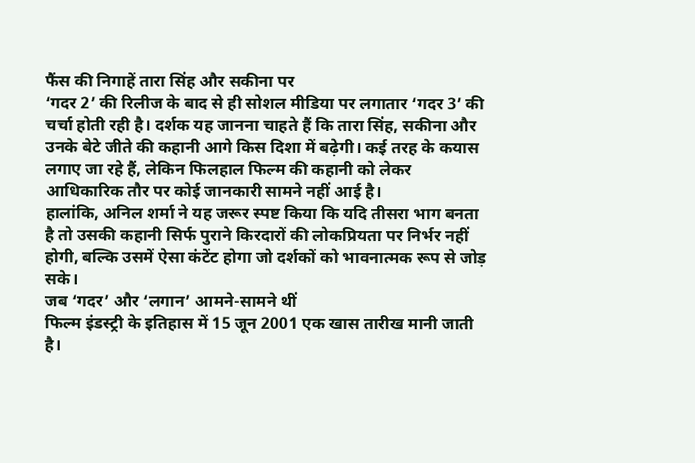फैंस की निगाहें तारा सिंह और सकीना पर
‘गदर 2’ की रिलीज के बाद से ही सोशल मीडिया पर लगातार ‘गदर 3’ की चर्चा होती रही है। दर्शक यह जानना चाहते हैं कि तारा सिंह, सकीना और उनके बेटे जीते की कहानी आगे किस दिशा में बढ़ेगी। कई तरह के कयास लगाए जा रहे हैं, लेकिन फिलहाल फिल्म की कहानी को लेकर आधिकारिक तौर पर कोई जानकारी सामने नहीं आई है।
हालांकि, अनिल शर्मा ने यह जरूर स्पष्ट किया कि यदि तीसरा भाग बनता है तो उसकी कहानी सिर्फ पुराने किरदारों की लोकप्रियता पर निर्भर नहीं होगी, बल्कि उसमें ऐसा कंटेंट होगा जो दर्शकों को भावनात्मक रूप से जोड़ सके।
जब ‘गदर’ और ‘लगान’ आमने-सामने थीं
फिल्म इंडस्ट्री के इतिहास में 15 जून 2001 एक खास तारीख मानी जाती है।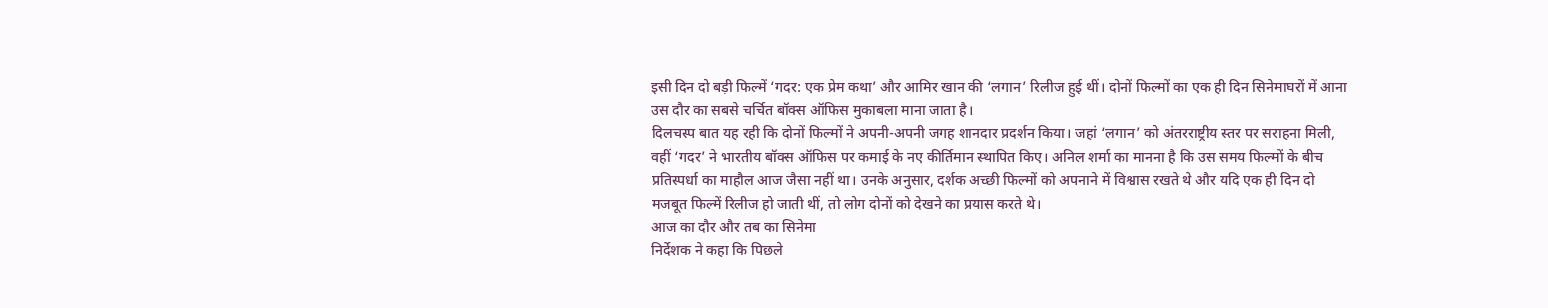इसी दिन दो बड़ी फिल्में ‘गदर: एक प्रेम कथा’ और आमिर खान की ‘लगान’ रिलीज हुई थीं। दोनों फिल्मों का एक ही दिन सिनेमाघरों में आना उस दौर का सबसे चर्चित बॉक्स ऑफिस मुकाबला माना जाता है।
दिलचस्प बात यह रही कि दोनों फिल्मों ने अपनी-अपनी जगह शानदार प्रदर्शन किया। जहां ‘लगान’ को अंतरराष्ट्रीय स्तर पर सराहना मिली, वहीं ‘गदर’ ने भारतीय बॉक्स ऑफिस पर कमाई के नए कीर्तिमान स्थापित किए। अनिल शर्मा का मानना है कि उस समय फिल्मों के बीच प्रतिस्पर्धा का माहौल आज जैसा नहीं था। उनके अनुसार, दर्शक अच्छी फिल्मों को अपनाने में विश्वास रखते थे और यदि एक ही दिन दो मजबूत फिल्में रिलीज हो जाती थीं, तो लोग दोनों को देखने का प्रयास करते थे।
आज का दौर और तब का सिनेमा
निर्देशक ने कहा कि पिछले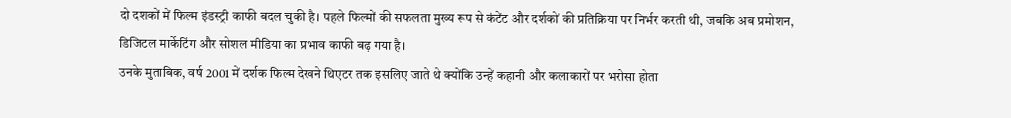दो दशकों में फिल्म इंडस्ट्री काफी बदल चुकी है। पहले फिल्मों की सफलता मुख्य रूप से कंटेंट और दर्शकों की प्रतिक्रिया पर निर्भर करती थी, जबकि अब प्रमोशन, डिजिटल मार्केटिंग और सोशल मीडिया का प्रभाव काफी बढ़ गया है।
उनके मुताबिक, वर्ष 2001 में दर्शक फिल्म देखने थिएटर तक इसलिए जाते थे क्योंकि उन्हें कहानी और कलाकारों पर भरोसा होता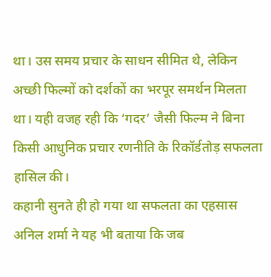था। उस समय प्रचार के साधन सीमित थे, लेकिन अच्छी फिल्मों को दर्शकों का भरपूर समर्थन मिलता था। यही वजह रही कि ‘गदर’ जैसी फिल्म ने बिना किसी आधुनिक प्रचार रणनीति के रिकॉर्डतोड़ सफलता हासिल की।
कहानी सुनते ही हो गया था सफलता का एहसास
अनिल शर्मा ने यह भी बताया कि जब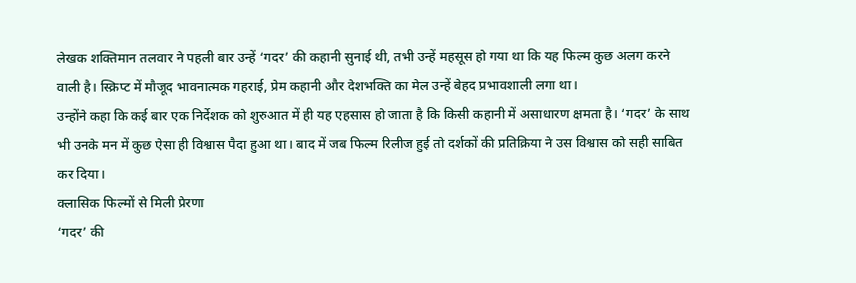लेखक शक्तिमान तलवार ने पहली बार उन्हें ‘गदर’ की कहानी सुनाई थी, तभी उन्हें महसूस हो गया था कि यह फिल्म कुछ अलग करने वाली है। स्क्रिप्ट में मौजूद भावनात्मक गहराई, प्रेम कहानी और देशभक्ति का मेल उन्हें बेहद प्रभावशाली लगा था।
उन्होंने कहा कि कई बार एक निर्देशक को शुरुआत में ही यह एहसास हो जाता है कि किसी कहानी में असाधारण क्षमता है। ‘गदर’ के साथ भी उनके मन में कुछ ऐसा ही विश्वास पैदा हुआ था। बाद में जब फिल्म रिलीज हुई तो दर्शकों की प्रतिक्रिया ने उस विश्वास को सही साबित कर दिया।
क्लासिक फिल्मों से मिली प्रेरणा
‘गदर’ की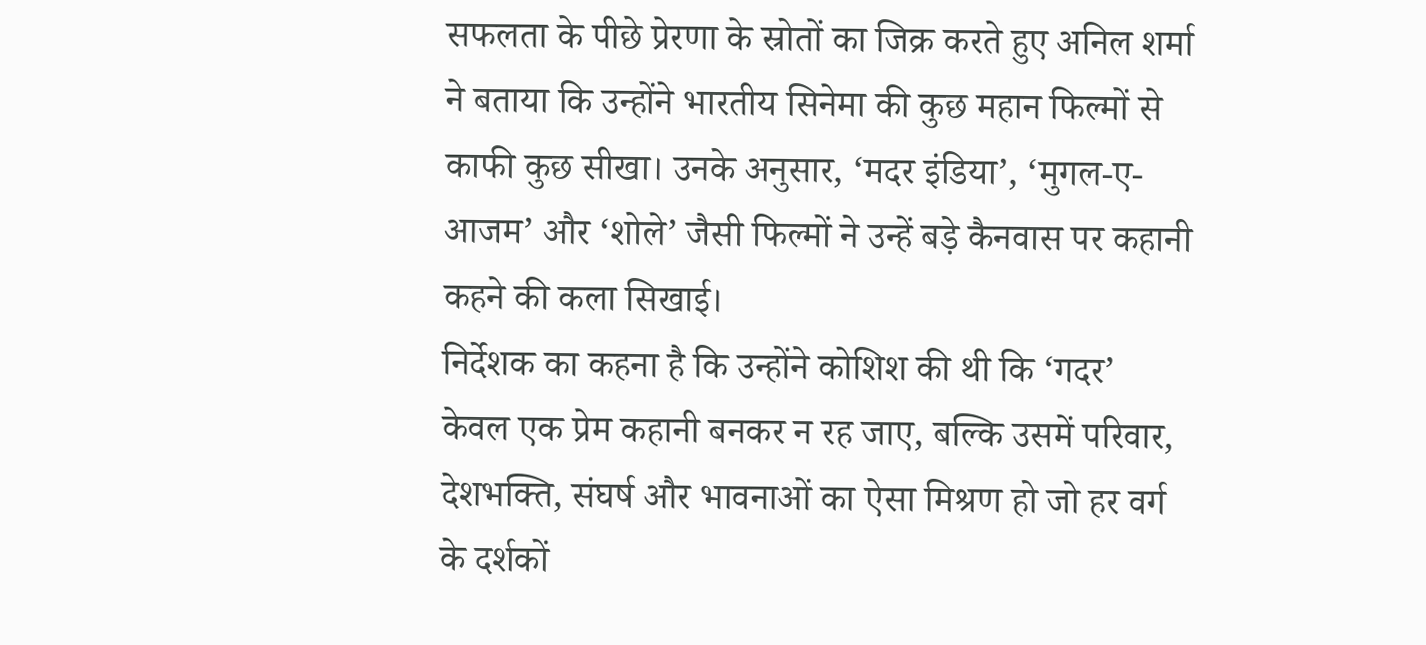सफलता के पीछे प्रेरणा के स्रोतों का जिक्र करते हुए अनिल शर्मा ने बताया कि उन्होंने भारतीय सिनेमा की कुछ महान फिल्मों से काफी कुछ सीखा। उनके अनुसार, ‘मदर इंडिया’, ‘मुगल-ए-आजम’ और ‘शोले’ जैसी फिल्मों ने उन्हें बड़े कैनवास पर कहानी कहने की कला सिखाई।
निर्देशक का कहना है कि उन्होंने कोशिश की थी कि ‘गदर’ केवल एक प्रेम कहानी बनकर न रह जाए, बल्कि उसमें परिवार, देशभक्ति, संघर्ष और भावनाओं का ऐसा मिश्रण हो जो हर वर्ग के दर्शकों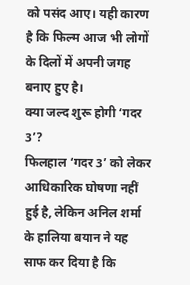को पसंद आए। यही कारण है कि फिल्म आज भी लोगों के दिलों में अपनी जगह बनाए हुए है।
क्या जल्द शुरू होगी ‘गदर 3’?
फिलहाल ‘गदर 3’ को लेकर आधिकारिक घोषणा नहीं हुई है, लेकिन अनिल शर्मा के हालिया बयान ने यह साफ कर दिया है कि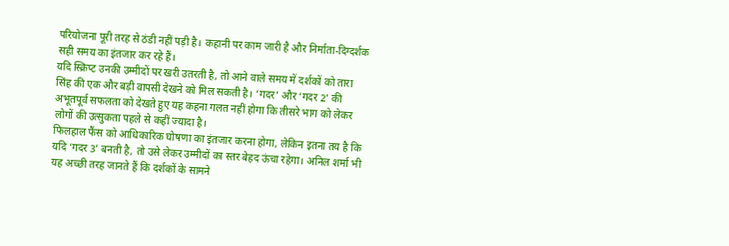परियोजना पूरी तरह से ठंडी नहीं पड़ी है। कहानी पर काम जारी है और निर्माता-दिग्दर्शक सही समय का इंतजार कर रहे हैं।
यदि स्क्रिप्ट उनकी उम्मीदों पर खरी उतरती है, तो आने वाले समय में दर्शकों को तारा सिंह की एक और बड़ी वापसी देखने को मिल सकती है। ‘गदर’ और ‘गदर 2’ की अभूतपूर्व सफलता को देखते हुए यह कहना गलत नहीं होगा कि तीसरे भाग को लेकर लोगों की उत्सुकता पहले से कहीं ज्यादा है।
फिलहाल फैंस को आधिकारिक घोषणा का इंतजार करना होगा, लेकिन इतना तय है कि यदि ‘गदर 3’ बनती है, तो उसे लेकर उम्मीदों का स्तर बेहद ऊंचा रहेगा। अनिल शर्मा भी यह अच्छी तरह जानते हैं कि दर्शकों के सामने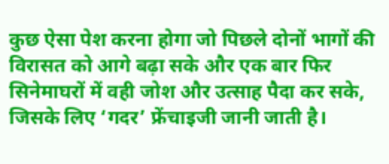कुछ ऐसा पेश करना होगा जो पिछले दोनों भागों की विरासत को आगे बढ़ा सके और एक बार फिर सिनेमाघरों में वही जोश और उत्साह पैदा कर सके, जिसके लिए ‘गदर’ फ्रेंचाइजी जानी जाती है।